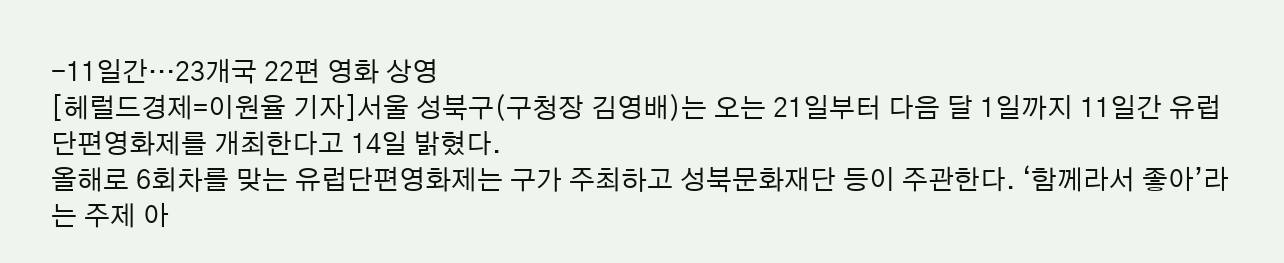-11일간…23개국 22편 영화 상영
[헤럴드경제=이원율 기자]서울 성북구(구청장 김영배)는 오는 21일부터 다음 달 1일까지 11일간 유럽단편영화제를 개최한다고 14일 밝혔다.
올해로 6회차를 맞는 유럽단편영화제는 구가 주최하고 성북문화재단 등이 주관한다. ‘함께라서 좋아’라는 주제 아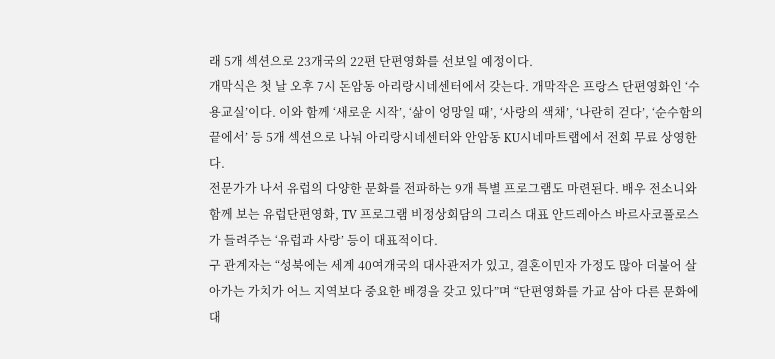래 5개 섹션으로 23개국의 22편 단편영화를 선보일 예정이다.
개막식은 첫 날 오후 7시 돈암동 아리랑시네센터에서 갖는다. 개막작은 프랑스 단편영화인 ‘수용교실’이다. 이와 함께 ‘새로운 시작’, ‘삶이 엉망일 때’, ‘사랑의 색채’, ‘나란히 걷다’, ‘순수함의 끝에서’ 등 5개 섹션으로 나눠 아리랑시네센터와 안암동 KU시네마트랩에서 전회 무료 상영한다.
전문가가 나서 유럽의 다양한 문화를 전파하는 9개 특별 프로그램도 마련된다. 배우 전소니와 함께 보는 유럽단편영화, TV 프로그램 비정상회담의 그리스 대표 안드레아스 바르사코풀로스가 들려주는 ‘유럽과 사랑’ 등이 대표적이다.
구 관계자는 “성북에는 세계 40여개국의 대사관저가 있고, 결혼이민자 가정도 많아 더불어 살아가는 가치가 어느 지역보다 중요한 배경을 갖고 있다”며 “단편영화를 가교 삼아 다른 문화에 대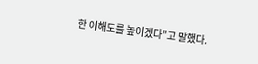한 이해도를 높이겠다”고 말했다.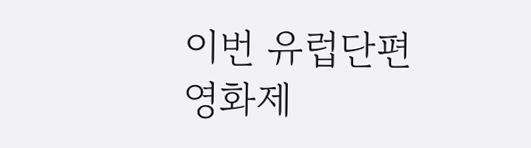이번 유럽단편영화제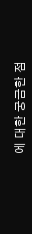에 대한 궁금한 점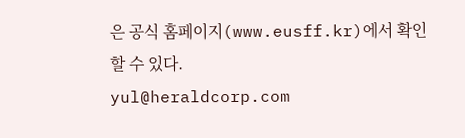은 공식 홈페이지(www.eusff.kr)에서 확인할 수 있다.
yul@heraldcorp.com